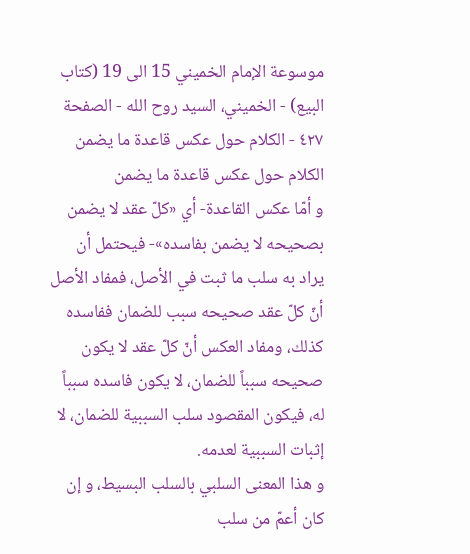موسوعة الإمام الخميني 15 الى 19 (كتاب البيع) - الخميني، السيد روح الله - الصفحة ٤٢٧ - الكلام حول عكس قاعدة ما يضمن
الكلام حول عكس قاعدة ما يضمن
و أمّا عكس القاعدة- أي «كلّ عقد لا يضمن بصحيحه لا يضمن بفاسده»- فيحتمل أن يراد به سلب ما ثبت في الأصل، فمفاد الأصل أنّ كلّ عقد صحيحه سبب للضمان ففاسده كذلك، ومفاد العكس أنّ كلّ عقد لا يكون صحيحه سبباً للضمان، لا يكون فاسده سبباً له، فيكون المقصود سلب السببية للضمان، لا إثبات السببية لعدمه.
و هذا المعنى السلبي بالسلب البسيط، و إن كان أعمّ من سلب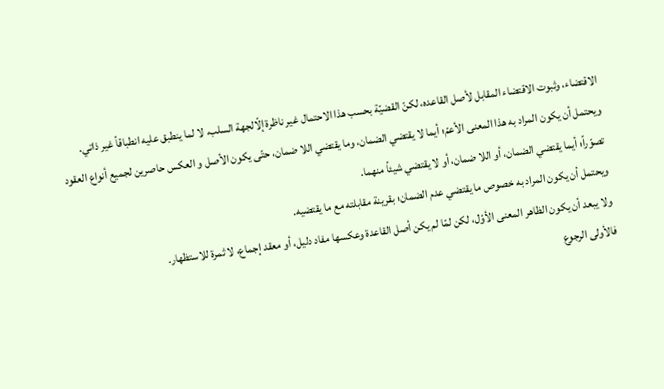الاقتضاء، وثبوت الاقتضاء المقابل لأصل القاعده، لكنّ القضيّة بحسب هذا الاحتمال غير ناظرة إلّالجهة السلب، لا لما ينطبق عليه انطباقاً غير ذاتي.
ويحتمل أن يكون المراد به هذا المعنى الأعمّ؛ أيما لا يقتضي الضمان، وما يقتضي اللا ضمان، حتّى يكون الأصل و العكس حاصرين لجميع أنواع العقود تصوّراً؛ أيما يقتضي الضمان، أو اللا ضمان، أو لا يقتضي شيئاً منهما.
ويحتمل أن يكون المراد به خصوص ما يقتضي عدم الضمان؛ بقرينة مقابلته مع ما يقتضيه.
ولا يبعد أن يكون الظاهر المعنى الأوّل، لكن لمّا لم يكن أصل القاعدة وعكسها مفاد دليل، أو معقد إجماع، لا ثمرة للاستظهار.
فالأولى الرجوع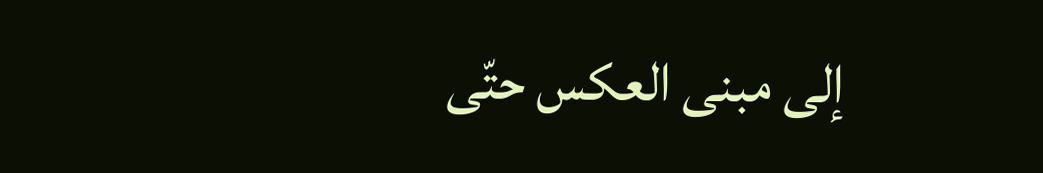إلى مبنى العكس حتّى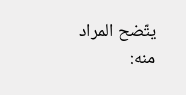يتّضح المراد منه: